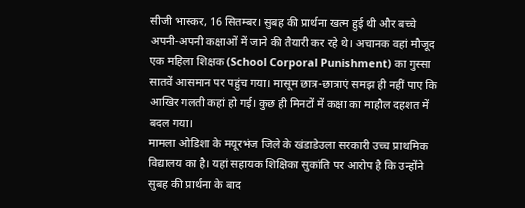सीजी भास्कर, 16 सितम्बर। सुबह की प्रार्थना खत्म हुई थी और बच्चे अपनी-अपनी कक्षाओं में जाने की तैयारी कर रहे थे। अचानक वहां मौजूद एक महिला शिक्षक (School Corporal Punishment) का गुस्सा सातवें आसमान पर पहुंच गया। मासूम छात्र-छात्राएं समझ ही नहीं पाए कि आखिर गलती कहां हो गई। कुछ ही मिनटों में कक्षा का माहौल दहशत में बदल गया।
मामला ओडिशा के मयूरभंज जिले के खंडाडेउला सरकारी उच्च प्राथमिक विद्यालय का है। यहां सहायक शिक्षिका सुकांति पर आरोप है कि उन्होंने सुबह की प्रार्थना के बाद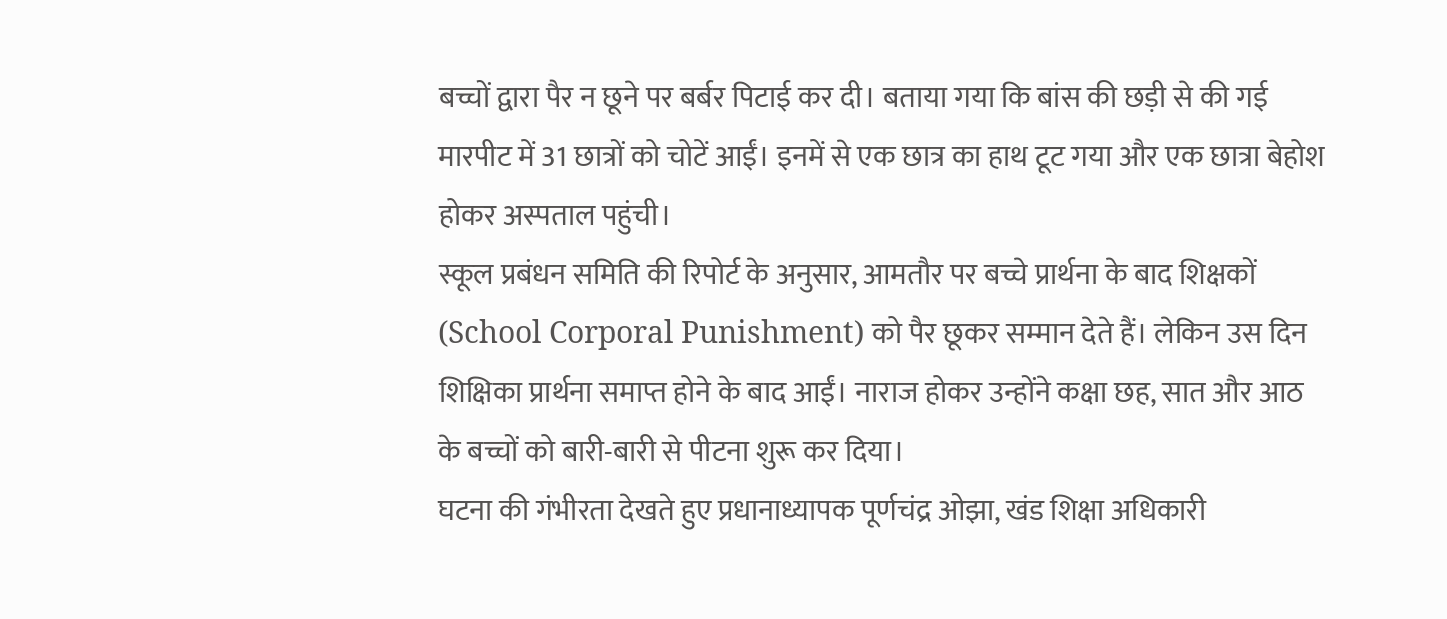बच्चों द्वारा पैर न छूने पर बर्बर पिटाई कर दी। बताया गया कि बांस की छड़ी से की गई मारपीट में 31 छात्रों को चोटें आईं। इनमें से एक छात्र का हाथ टूट गया और एक छात्रा बेहोश होकर अस्पताल पहुंची।
स्कूल प्रबंधन समिति की रिपोर्ट के अनुसार, आमतौर पर बच्चे प्रार्थना के बाद शिक्षकों (School Corporal Punishment) को पैर छूकर सम्मान देते हैं। लेकिन उस दिन शिक्षिका प्रार्थना समाप्त होने के बाद आईं। नाराज होकर उन्होंने कक्षा छह, सात और आठ के बच्चों को बारी-बारी से पीटना शुरू कर दिया।
घटना की गंभीरता देखते हुए प्रधानाध्यापक पूर्णचंद्र ओझा, खंड शिक्षा अधिकारी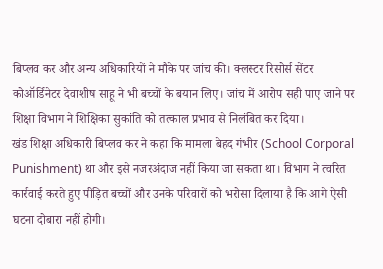बिप्लव कर और अन्य अधिकारियों ने मौके पर जांच की। क्लस्टर रिसोर्स सेंटर कोऑर्डिनेटर देवाशीष साहू ने भी बच्चों के बयान लिए। जांच में आरोप सही पाए जाने पर शिक्षा विभाग ने शिक्षिका सुकांति को तत्काल प्रभाव से निलंबित कर दिया।
खंड शिक्षा अधिकारी बिप्लव कर ने कहा कि मामला बेहद गंभीर (School Corporal Punishment) था और इसे नजरअंदाज नहीं किया जा सकता था। विभाग ने त्वरित कार्रवाई करते हुए पीड़ित बच्चों और उनके परिवारों को भरोसा दिलाया है कि आगे ऐसी घटना दोबारा नहीं होगी।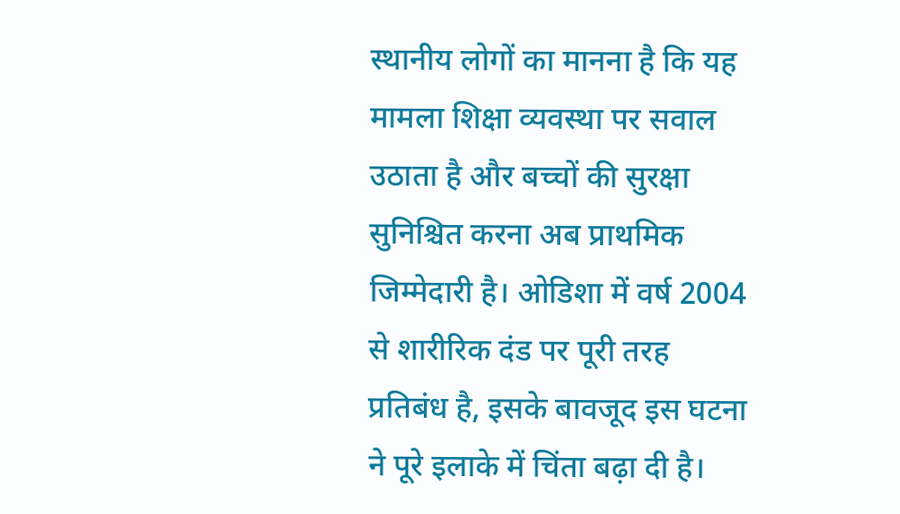स्थानीय लोगों का मानना है कि यह मामला शिक्षा व्यवस्था पर सवाल उठाता है और बच्चों की सुरक्षा सुनिश्चित करना अब प्राथमिक जिम्मेदारी है। ओडिशा में वर्ष 2004 से शारीरिक दंड पर पूरी तरह प्रतिबंध है, इसके बावजूद इस घटना ने पूरे इलाके में चिंता बढ़ा दी है।